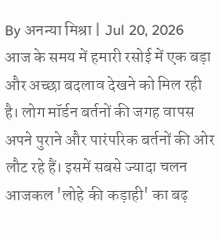By अनन्या मिश्रा | Jul 20, 2026
आज के समय में हमारी रसोई में एक बड़ा और अच्छा बदलाव देखने को मिल रही है। लोग मॉर्डन बर्तनों की जगह वापस अपने पुराने और पारंपरिक बर्तनों की ओर लौट रहे हैं। इसमें सबसे ज्यादा चलन आजकल 'लोहे की कड़ाही' का बढ़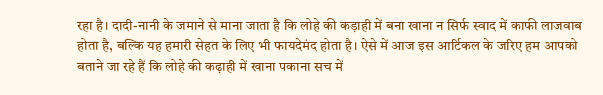रहा है। दादी-नानी के जमाने से माना जाता है कि लोहे की कड़ाही में बना खाना न सिर्फ स्वाद में काफी लाजवाब होता है, बल्कि यह हमारी सेहत के लिए भी फायदेमंद होता है। ऐसे में आज इस आर्टिकल के जरिए हम आपको बताने जा रहे हैं कि लोहे की कढ़ाही में खाना पकाना सच में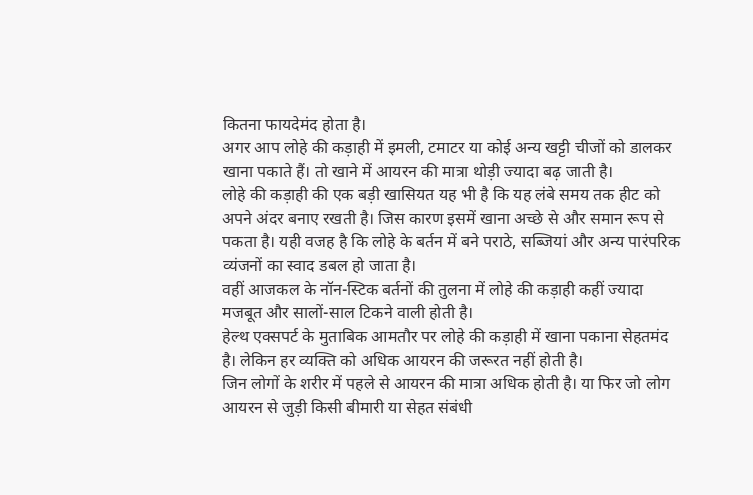कितना फायदेमंद होता है।
अगर आप लोहे की कड़ाही में इमली, टमाटर या कोई अन्य खट्टी चीजों को डालकर खाना पकाते हैं। तो खाने में आयरन की मात्रा थोड़ी ज्यादा बढ़ जाती है।
लोहे की कड़ाही की एक बड़ी खासियत यह भी है कि यह लंबे समय तक हीट को अपने अंदर बनाए रखती है। जिस कारण इसमें खाना अच्छे से और समान रूप से पकता है। यही वजह है कि लोहे के बर्तन में बने पराठे, सब्जियां और अन्य पारंपरिक व्यंजनों का स्वाद डबल हो जाता है।
वहीं आजकल के नॉन-स्टिक बर्तनों की तुलना में लोहे की कड़ाही कहीं ज्यादा मजबूत और सालों-साल टिकने वाली होती है।
हेल्थ एक्सपर्ट के मुताबिक आमतौर पर लोहे की कड़ाही में खाना पकाना सेहतमंद है। लेकिन हर व्यक्ति को अधिक आयरन की जरूरत नहीं होती है।
जिन लोगों के शरीर में पहले से आयरन की मात्रा अधिक होती है। या फिर जो लोग आयरन से जुड़ी किसी बीमारी या सेहत संबंधी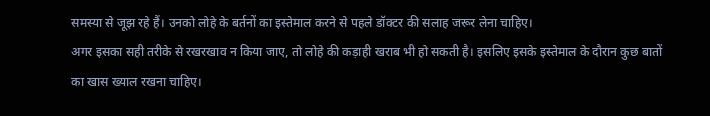समस्या से जूझ रहे हैं। उनको लोहे के बर्तनों का इस्तेमाल करने से पहले डॉक्टर की सलाह जरूर लेना चाहिए।
अगर इसका सही तरीके से रखरखाव न किया जाए, तो लोहे की कड़ाही खराब भी हो सकती है। इसलिए इसके इस्तेमाल के दौरान कुछ बातों का खास ख्याल रखना चाहिए।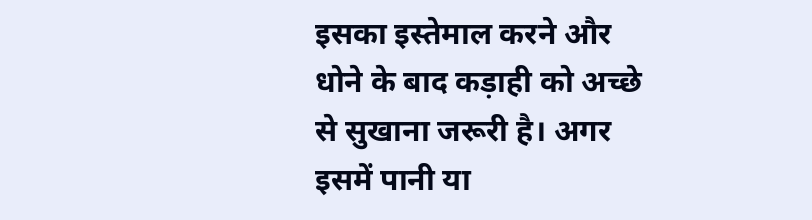इसका इस्तेमाल करने और धोने के बाद कड़ाही को अच्छे से सुखाना जरूरी है। अगर इसमें पानी या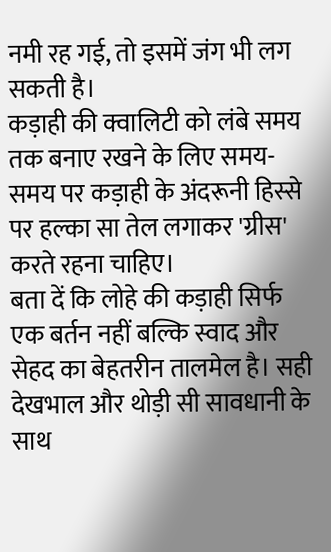नमी रह गई, तो इसमें जंग भी लग सकती है।
कड़ाही की क्वालिटी को लंबे समय तक बनाए रखने के लिए समय-समय पर कड़ाही के अंदरूनी हिस्से पर हल्का सा तेल लगाकर 'ग्रीस' करते रहना चाहिए।
बता दें कि लोहे की कड़ाही सिर्फ एक बर्तन नहीं बल्कि स्वाद और सेहद का बेहतरीन तालमेल है। सही देखभाल और थोड़ी सी सावधानी के साथ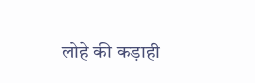लोहे की कड़ाही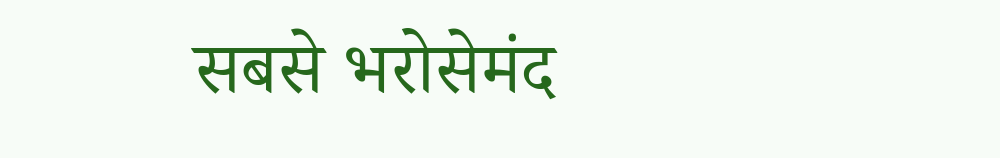सबसे भरोसेमंद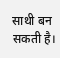साथी बन सकती है।